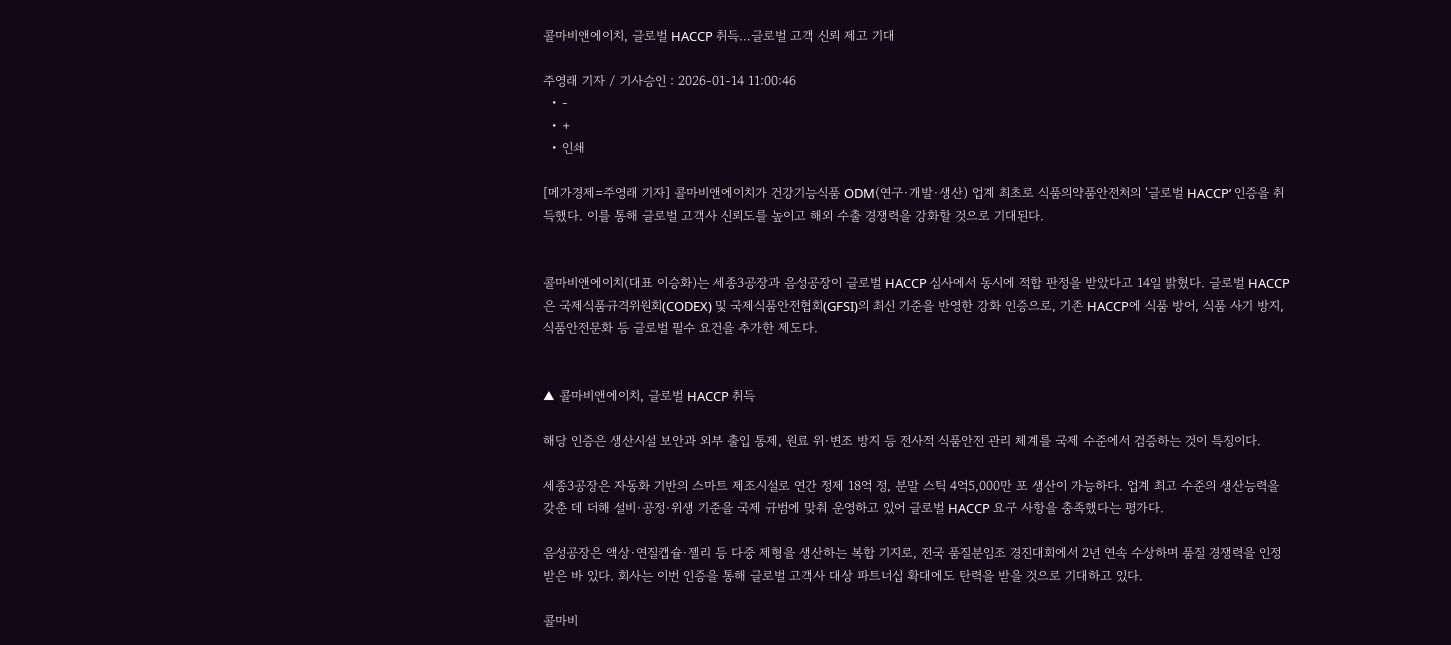콜마비앤에이치, 글로벌 HACCP 취득…글로벌 고객 신뢰 제고 기대

주영래 기자 / 기사승인 : 2026-01-14 11:00:46
  • -
  • +
  • 인쇄

[메가경제=주영래 기자] 콜마비앤에이치가 건강기능식품 ODM(연구·개발·생산) 업계 최초로 식품의약품안전처의 ‘글로벌 HACCP’ 인증을 취득했다. 이를 통해 글로벌 고객사 신뢰도를 높이고 해외 수출 경쟁력을 강화할 것으로 기대된다.


콜마비앤에이치(대표 이승화)는 세종3공장과 음성공장이 글로벌 HACCP 심사에서 동시에 적합 판정을 받았다고 14일 밝혔다. 글로벌 HACCP은 국제식품규격위원회(CODEX) 및 국제식품안전협회(GFSI)의 최신 기준을 반영한 강화 인증으로, 기존 HACCP에 식품 방어, 식품 사기 방지, 식품안전문화 등 글로벌 필수 요건을 추가한 제도다.


▲ 콜마비앤에이치, 글로벌 HACCP 취득

해당 인증은 생산시설 보안과 외부 출입 통제, 원료 위·변조 방지 등 전사적 식품안전 관리 체계를 국제 수준에서 검증하는 것이 특징이다.

세종3공장은 자동화 기반의 스마트 제조시설로 연간 정제 18억 정, 분말 스틱 4억5,000만 포 생산이 가능하다. 업계 최고 수준의 생산능력을 갖춘 데 더해 설비·공정·위생 기준을 국제 규범에 맞춰 운영하고 있어 글로벌 HACCP 요구 사항을 충족했다는 평가다.

음성공장은 액상·연질캡슐·젤리 등 다중 제형을 생산하는 복합 기지로, 전국 품질분임조 경진대회에서 2년 연속 수상하며 품질 경쟁력을 인정받은 바 있다. 회사는 이번 인증을 통해 글로벌 고객사 대상 파트너십 확대에도 탄력을 받을 것으로 기대하고 있다.

콜마비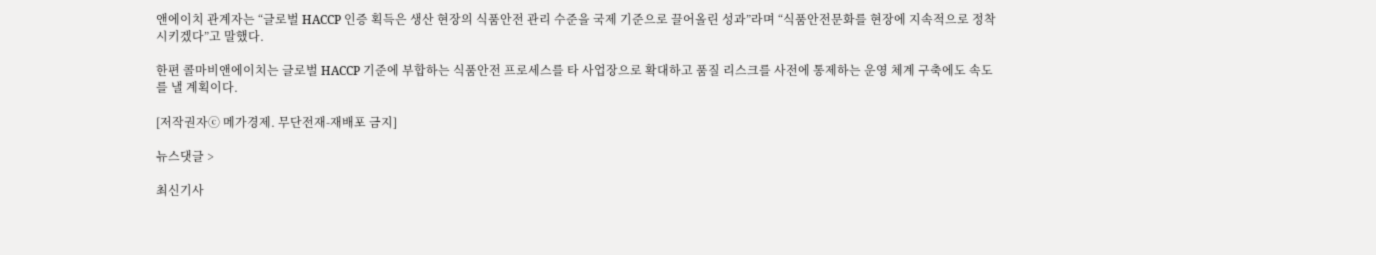앤에이치 관계자는 “글로벌 HACCP 인증 획득은 생산 현장의 식품안전 관리 수준을 국제 기준으로 끌어올린 성과”라며 “식품안전문화를 현장에 지속적으로 정착시키겠다”고 말했다.

한편 콜마비앤에이치는 글로벌 HACCP 기준에 부합하는 식품안전 프로세스를 타 사업장으로 확대하고 품질 리스크를 사전에 통제하는 운영 체계 구축에도 속도를 낼 계획이다.

[저작권자ⓒ 메가경제. 무단전재-재배포 금지]

뉴스댓글 >

최신기사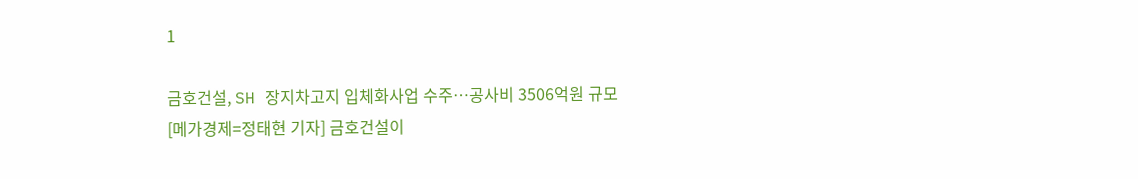1

금호건설, SH 장지차고지 입체화사업 수주…공사비 3506억원 규모
[메가경제=정태현 기자] 금호건설이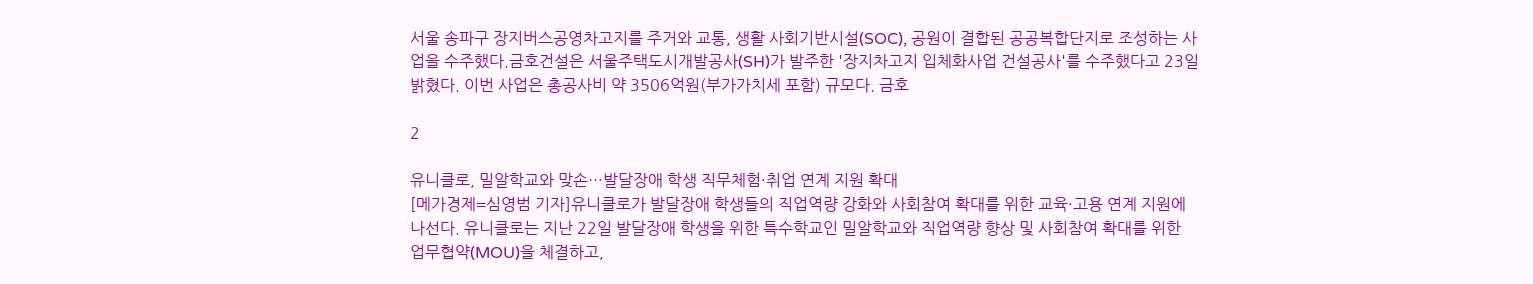서울 송파구 장지버스공영차고지를 주거와 교통, 생활 사회기반시설(SOC), 공원이 결합된 공공복합단지로 조성하는 사업을 수주했다.금호건설은 서울주택도시개발공사(SH)가 발주한 '장지차고지 입체화사업 건설공사'를 수주했다고 23일 밝혔다. 이번 사업은 총공사비 약 3506억원(부가가치세 포함) 규모다. 금호

2

유니클로, 밀알학교와 맞손…발달장애 학생 직무체험·취업 연계 지원 확대
[메가경제=심영범 기자]유니클로가 발달장애 학생들의 직업역량 강화와 사회참여 확대를 위한 교육·고용 연계 지원에 나선다. 유니클로는 지난 22일 발달장애 학생을 위한 특수학교인 밀알학교와 직업역량 향상 및 사회참여 확대를 위한 업무협약(MOU)을 체결하고,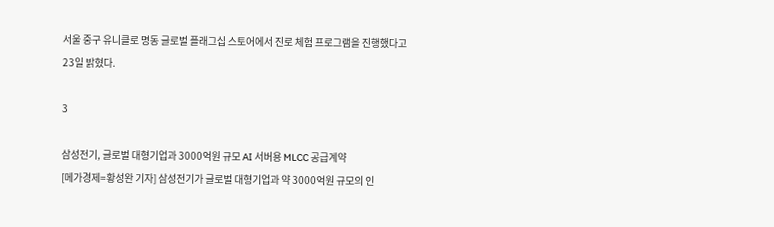서울 중구 유니클로 명동 글로벌 플래그십 스토어에서 진로 체험 프로그램을 진행했다고 23일 밝혔다.

3

삼성전기, 글로벌 대형기업과 3000억원 규모 AI 서버용 MLCC 공급계약
[메가경제=황성완 기자] 삼성전기가 글로벌 대형기업과 약 3000억원 규모의 인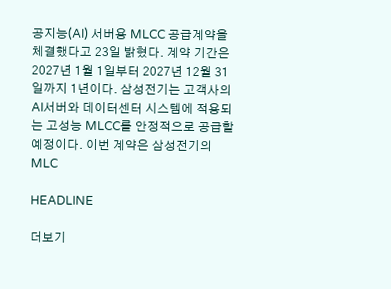공지능(AI) 서버용 MLCC 공급계약을 체결했다고 23일 밝혔다. 계약 기간은 2027년 1월 1일부터 2027년 12월 31일까지 1년이다. 삼성전기는 고객사의 AI서버와 데이터센터 시스템에 적용되는 고성능 MLCC를 안정적으로 공급할 예정이다. 이번 계약은 삼성전기의 MLC

HEADLINE

더보기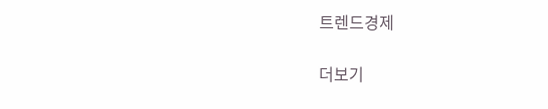트렌드경제

더보기